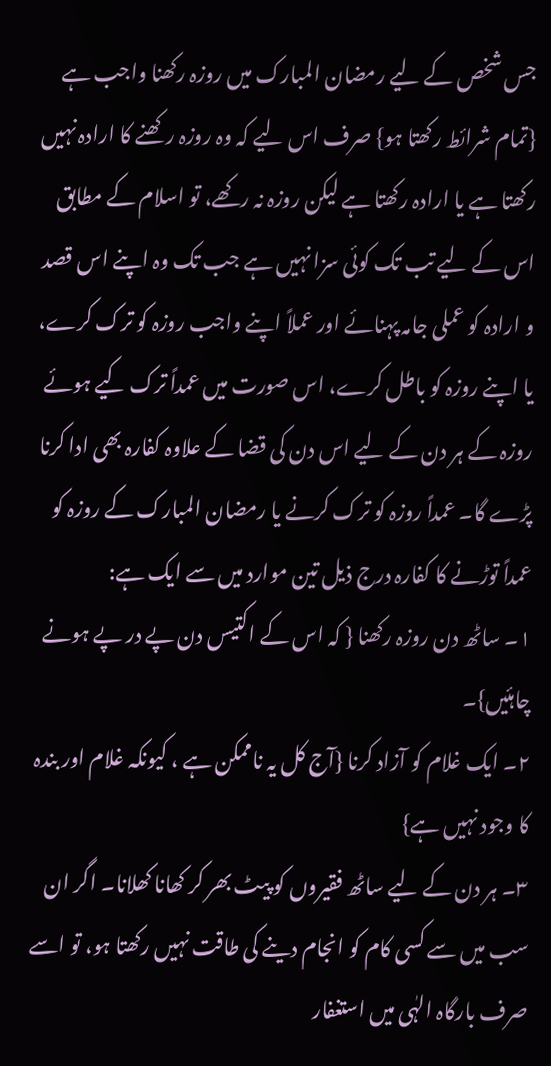جس شخص کے لیے رمضان المبارک میں روزہ رکھنا واجب ہے {تمام شرائط رکھتا ہو} صرف اس لیے کہ وہ روزہ رکھنے کا ارادہ نہیں رکھتا ہے یا ارادہ رکھتا ہے لیکن روزہ نہ رکھے، تو اسلام کے مطابق اس کے لیے تب تک کوئی سزا نہیں ہے جب تک وہ اپنے اس قصد و ارادہ کو عملی جامہ پہنائے اور عملاً اپنے واجب روزہ کو ترک کرے، یا اپنے روزہ کو باطل کرے، اس صورت میں عمداً ترک کیے ہوئے روزہ کے ہر دن کے لیے اس دن کی قضا کے علاوہ کفارہ بھی ادا کرنا پڑے گا۔ عمداً روزہ کو ترک کرنے یا رمضان المبارک کے روزہ کو عمداً توڑنے کا کفارہ درج ذیل تین موارد میں سے ایک ہے:
۱۔ ساٹھ دن روزہ رکھنا { کہ اس کے اکتیس دن پے در پے ہونے چاہئیں}۔
۲۔ ایک غلام کو آزاد کرنا {آج کل یہ ناممکن ہے ، کیونکہ غلام اور بندہ کا وجود نہیں ہے}
۳۔ ہر دن کے لیے ساٹھ فقیروں کو پیٹ بھر کر کھانا کھلانا۔ اگر ان سب میں سے کسی کام کو انجام دینے کی طاقت نہیں رکھتا ہو، تو اسے صرف بارگاہ الہٰی میں استغفار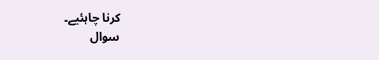کرنا چاہئیے۔
سوال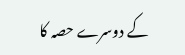کے دوسرے حصہ کا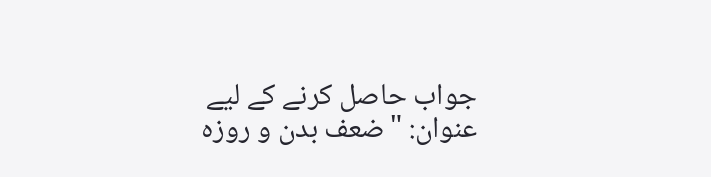جواب حاصل کرنے کے لیے عنوان: "ضعف بدن و روزہ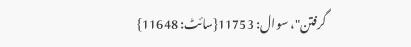گرفتن"، سوال: 11753{سائٹ: 11648}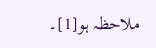ملاحظہ ہو[1]۔